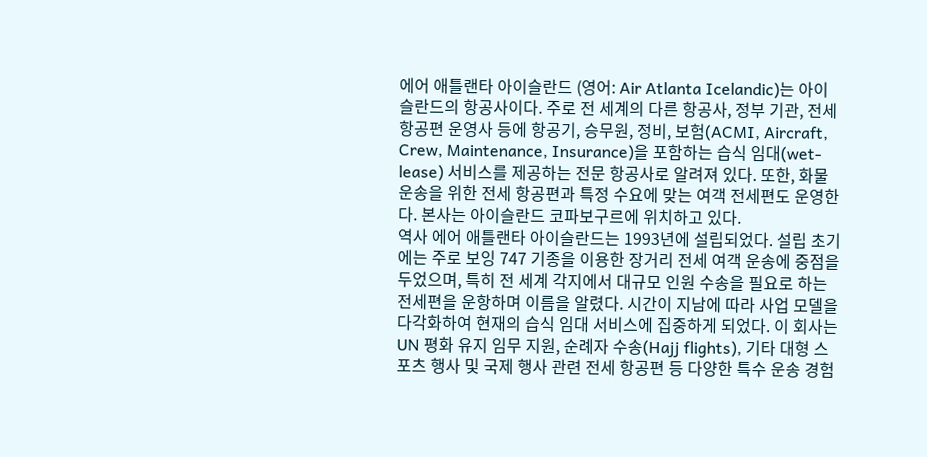에어 애틀랜타 아이슬란드 (영어: Air Atlanta Icelandic)는 아이슬란드의 항공사이다. 주로 전 세계의 다른 항공사, 정부 기관, 전세 항공편 운영사 등에 항공기, 승무원, 정비, 보험(ACMI, Aircraft, Crew, Maintenance, Insurance)을 포함하는 습식 임대(wet-lease) 서비스를 제공하는 전문 항공사로 알려져 있다. 또한, 화물 운송을 위한 전세 항공편과 특정 수요에 맞는 여객 전세편도 운영한다. 본사는 아이슬란드 코파보구르에 위치하고 있다.
역사 에어 애틀랜타 아이슬란드는 1993년에 설립되었다. 설립 초기에는 주로 보잉 747 기종을 이용한 장거리 전세 여객 운송에 중점을 두었으며, 특히 전 세계 각지에서 대규모 인원 수송을 필요로 하는 전세편을 운항하며 이름을 알렸다. 시간이 지남에 따라 사업 모델을 다각화하여 현재의 습식 임대 서비스에 집중하게 되었다. 이 회사는 UN 평화 유지 임무 지원, 순례자 수송(Hajj flights), 기타 대형 스포츠 행사 및 국제 행사 관련 전세 항공편 등 다양한 특수 운송 경험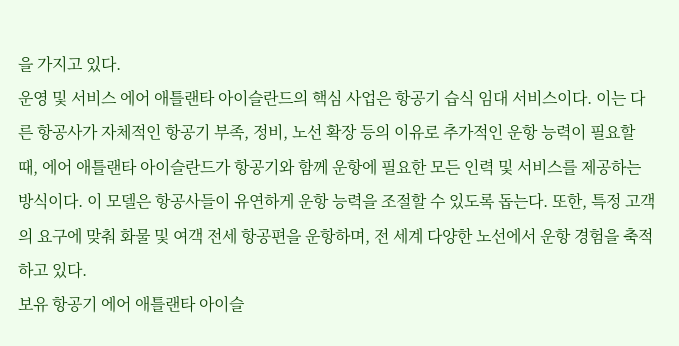을 가지고 있다.
운영 및 서비스 에어 애틀랜타 아이슬란드의 핵심 사업은 항공기 습식 임대 서비스이다. 이는 다른 항공사가 자체적인 항공기 부족, 정비, 노선 확장 등의 이유로 추가적인 운항 능력이 필요할 때, 에어 애틀랜타 아이슬란드가 항공기와 함께 운항에 필요한 모든 인력 및 서비스를 제공하는 방식이다. 이 모델은 항공사들이 유연하게 운항 능력을 조절할 수 있도록 돕는다. 또한, 특정 고객의 요구에 맞춰 화물 및 여객 전세 항공편을 운항하며, 전 세계 다양한 노선에서 운항 경험을 축적하고 있다.
보유 항공기 에어 애틀랜타 아이슬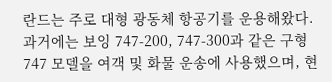란드는 주로 대형 광동체 항공기를 운용해왔다. 과거에는 보잉 747-200, 747-300과 같은 구형 747 모델을 여객 및 화물 운송에 사용했으며, 현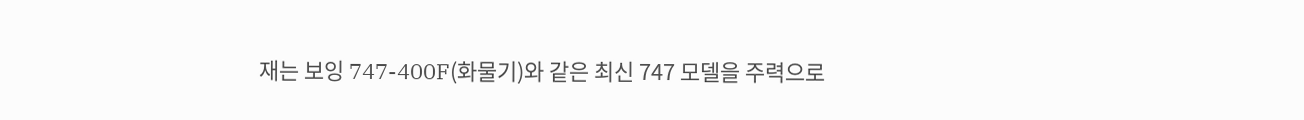재는 보잉 747-400F(화물기)와 같은 최신 747 모델을 주력으로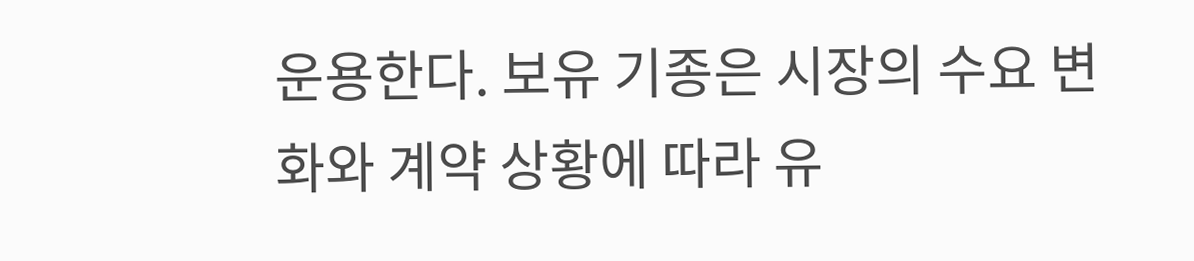운용한다. 보유 기종은 시장의 수요 변화와 계약 상황에 따라 유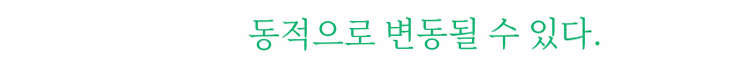동적으로 변동될 수 있다.